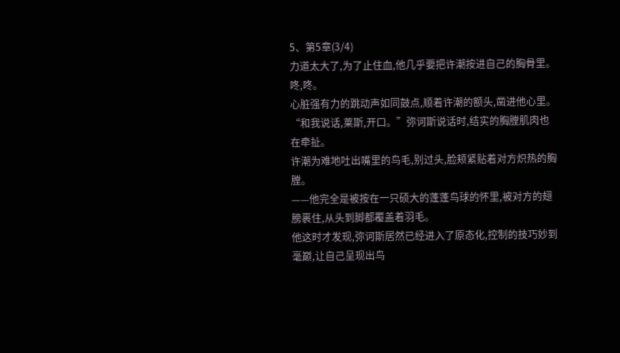5、第5章(3/4)
力道太大了,为了止住血,他几乎要把许潮按进自己的胸骨里。咚,咚。
心脏强有力的跳动声如同鼓点,顺着许潮的额头,凿进他心里。
“和我说话,莱斯,开口。”弥诃斯说话时,结实的胸膛肌肉也在牵扯。
许潮为难地吐出嘴里的鸟毛,别过头,脸颊紧贴着对方炽热的胸膛。
——他完全是被按在一只硕大的蓬蓬鸟球的怀里,被对方的翅膀裹住,从头到脚都覆盖着羽毛。
他这时才发现,弥诃斯居然已经进入了原态化,控制的技巧妙到毫巅,让自己呈现出鸟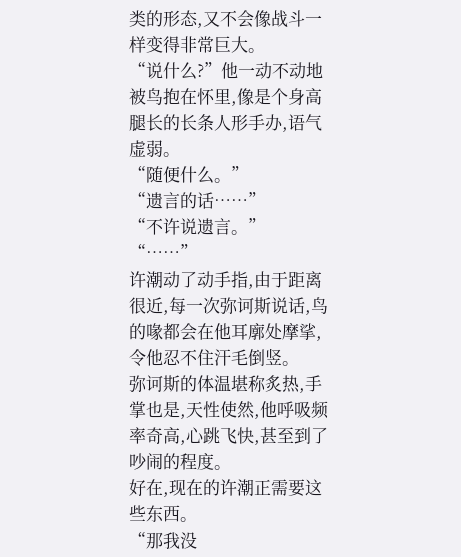类的形态,又不会像战斗一样变得非常巨大。
“说什么?”他一动不动地被鸟抱在怀里,像是个身高腿长的长条人形手办,语气虚弱。
“随便什么。”
“遗言的话……”
“不许说遗言。”
“……”
许潮动了动手指,由于距离很近,每一次弥诃斯说话,鸟的喙都会在他耳廓处摩挲,令他忍不住汗毛倒竖。
弥诃斯的体温堪称炙热,手掌也是,天性使然,他呼吸频率奇高,心跳飞快,甚至到了吵闹的程度。
好在,现在的许潮正需要这些东西。
“那我没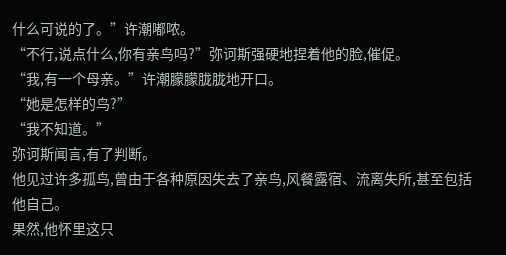什么可说的了。”许潮嘟哝。
“不行,说点什么,你有亲鸟吗?”弥诃斯强硬地捏着他的脸,催促。
“我,有一个母亲。”许潮朦朦胧胧地开口。
“她是怎样的鸟?”
“我不知道。”
弥诃斯闻言,有了判断。
他见过许多孤鸟,曾由于各种原因失去了亲鸟,风餐露宿、流离失所,甚至包括他自己。
果然,他怀里这只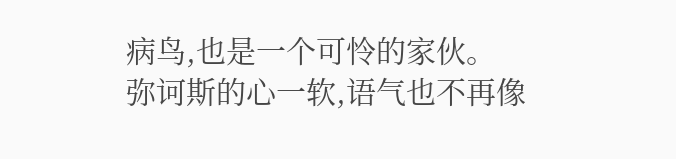病鸟,也是一个可怜的家伙。
弥诃斯的心一软,语气也不再像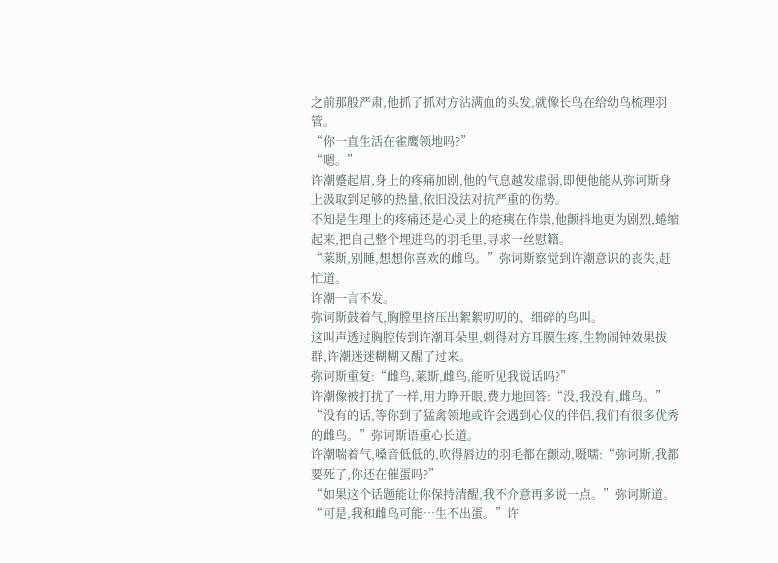之前那般严肃,他抓了抓对方沾满血的头发,就像长鸟在给幼鸟梳理羽管。
“你一直生活在雀鹰领地吗?”
“嗯。”
许潮蹙起眉,身上的疼痛加剧,他的气息越发虚弱,即便他能从弥诃斯身上汲取到足够的热量,依旧没法对抗严重的伤势。
不知是生理上的疼痛还是心灵上的疮痍在作祟,他颤抖地更为剧烈,蜷缩起来,把自己整个埋进鸟的羽毛里,寻求一丝慰籍。
“莱斯,别睡,想想你喜欢的雌鸟。”弥诃斯察觉到许潮意识的丧失,赶忙道。
许潮一言不发。
弥诃斯鼓着气,胸膛里挤压出絮絮叨叨的、细碎的鸟叫。
这叫声透过胸腔传到许潮耳朵里,刺得对方耳膜生疼,生物闹钟效果拔群,许潮迷迷糊糊又醒了过来。
弥诃斯重复:“雌鸟,莱斯,雌鸟,能听见我说话吗?”
许潮像被打扰了一样,用力睁开眼,费力地回答:“没,我没有,雌鸟。”
“没有的话,等你到了猛禽领地或许会遇到心仪的伴侣,我们有很多优秀的雌鸟。”弥诃斯语重心长道。
许潮喘着气,嗓音低低的,吹得唇边的羽毛都在颤动,嗫嚅:“弥诃斯,我都要死了,你还在催蛋吗?”
“如果这个话题能让你保持清醒,我不介意再多说一点。”弥诃斯道。
“可是,我和雌鸟可能…生不出蛋。”许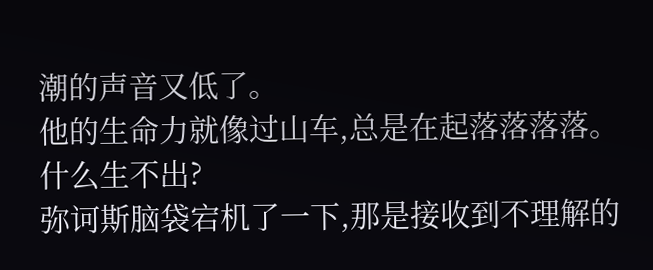潮的声音又低了。
他的生命力就像过山车,总是在起落落落落。
什么生不出?
弥诃斯脑袋宕机了一下,那是接收到不理解的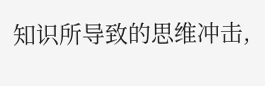知识所导致的思维冲击,